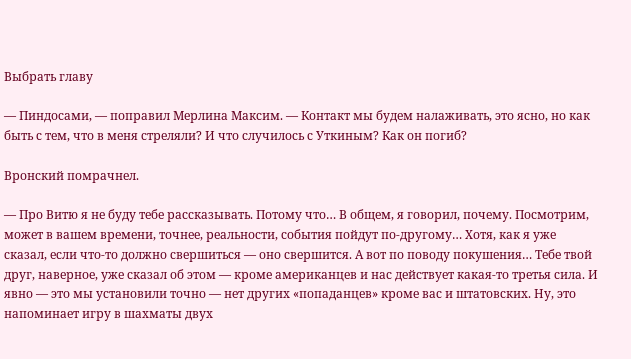Выбрать главу

— Пиндосами, — поправил Мерлина Максим. — Контакт мы будем налаживать, это ясно, но как быть с тем, что в меня стреляли? И что случилось с Уткиным? Как он погиб?

Вронский помрачнел.

— Про Витю я не буду тебе рассказывать. Потому что… В общем, я говорил, почему. Посмотрим, может в вашем времени, точнее, реальности, события пойдут по-другому… Хотя, как я уже сказал, если что-то должно свершиться — оно свершится. А вот по поводу покушения… Тебе твой друг, наверное, уже сказал об этом — кроме американцев и нас действует какая-то третья сила. И явно — это мы установили точно — нет других «попаданцев» кроме вас и штатовских. Ну, это напоминает игру в шахматы двух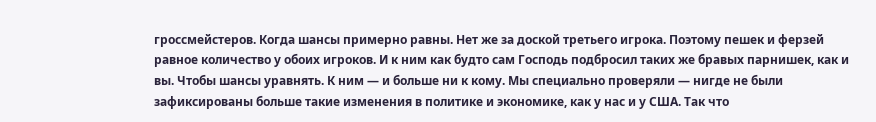гроссмейстеров. Когда шансы примерно равны. Нет же за доской третьего игрока. Поэтому пешек и ферзей равное количество у обоих игроков. И к ним как будто сам Господь подбросил таких же бравых парнишек, как и вы. Чтобы шансы уравнять. К ним — и больше ни к кому. Мы специально проверяли — нигде не были зафиксированы больше такие изменения в политике и экономике, как у нас и у США. Так что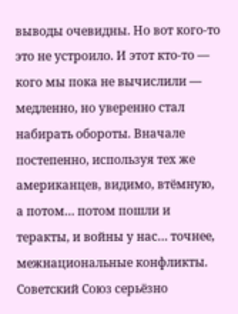выводы очевидны. Но вот кого-то это не устроило. И этот кто-то — кого мы пока не вычислили — медленно, но уверенно стал набирать обороты. Вначале постепенно, используя тех же американцев, видимо, втёмную, а потом… потом пошли и теракты, и войны у нас… точнее, межнациональные конфликты. Советский Союз серьёзно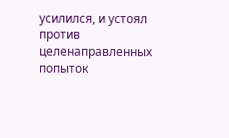усилился, и устоял против целенаправленных попыток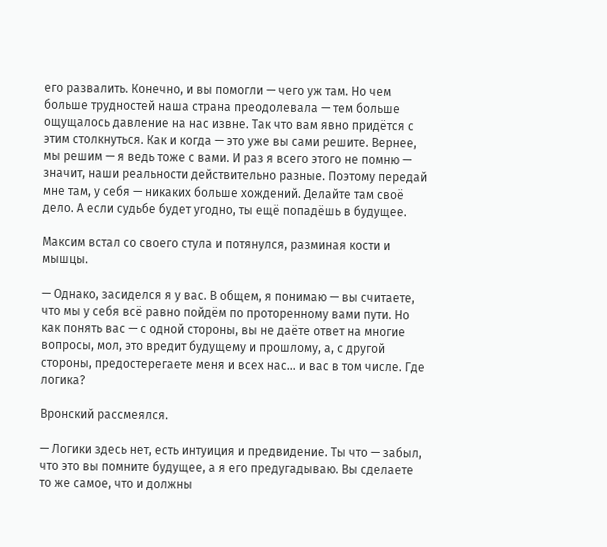его развалить. Конечно, и вы помогли — чего уж там. Но чем больше трудностей наша страна преодолевала — тем больше ощущалось давление на нас извне. Так что вам явно придётся с этим столкнуться. Как и когда — это уже вы сами решите. Вернее, мы решим — я ведь тоже с вами. И раз я всего этого не помню — значит, наши реальности действительно разные. Поэтому передай мне там, у себя — никаких больше хождений. Делайте там своё дело. А если судьбе будет угодно, ты ещё попадёшь в будущее.

Максим встал со своего стула и потянулся, разминая кости и мышцы.

— Однако, засиделся я у вас. В общем, я понимаю — вы считаете, что мы у себя всё равно пойдём по проторенному вами пути. Но как понять вас — с одной стороны, вы не даёте ответ на многие вопросы, мол, это вредит будущему и прошлому, а, с другой стороны, предостерегаете меня и всех нас… и вас в том числе. Где логика?

Вронский рассмеялся.

— Логики здесь нет, есть интуиция и предвидение. Ты что — забыл, что это вы помните будущее, а я его предугадываю. Вы сделаете то же самое, что и должны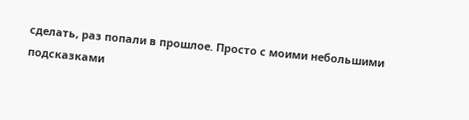сделать, раз попали в прошлое. Просто с моими небольшими подсказками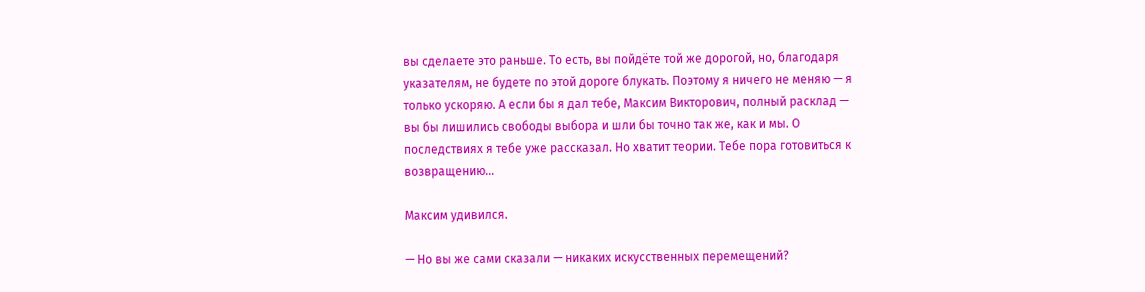вы сделаете это раньше. То есть, вы пойдёте той же дорогой, но, благодаря указателям, не будете по этой дороге блукать. Поэтому я ничего не меняю — я только ускоряю. А если бы я дал тебе, Максим Викторович, полный расклад — вы бы лишились свободы выбора и шли бы точно так же, как и мы. О последствиях я тебе уже рассказал. Но хватит теории. Тебе пора готовиться к возвращению…

Максим удивился.

— Но вы же сами сказали — никаких искусственных перемещений?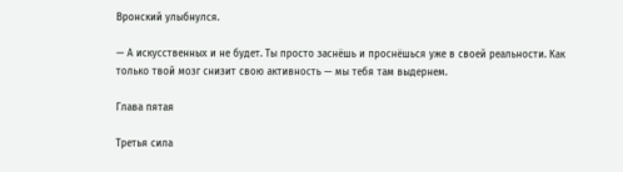Вронский улыбнулся.

— А искусственных и не будет. Ты просто заснёшь и проснёшься уже в своей реальности. Как только твой мозг снизит свою активность — мы тебя там выдернем.

Глава пятая

Третья сила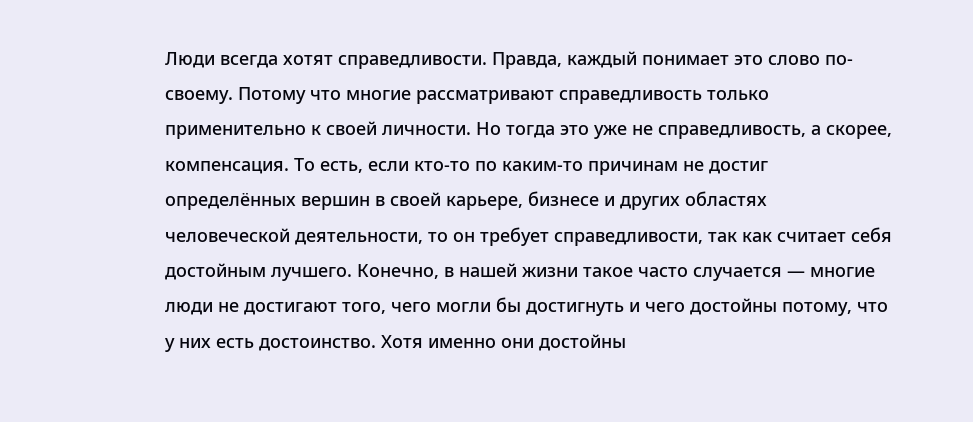Люди всегда хотят справедливости. Правда, каждый понимает это слово по-своему. Потому что многие рассматривают справедливость только применительно к своей личности. Но тогда это уже не справедливость, а скорее, компенсация. То есть, если кто-то по каким-то причинам не достиг определённых вершин в своей карьере, бизнесе и других областях человеческой деятельности, то он требует справедливости, так как считает себя достойным лучшего. Конечно, в нашей жизни такое часто случается — многие люди не достигают того, чего могли бы достигнуть и чего достойны потому, что у них есть достоинство. Хотя именно они достойны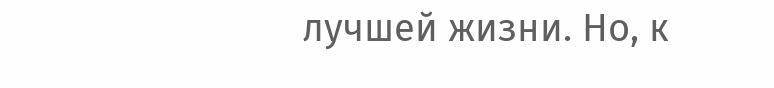лучшей жизни. Но, к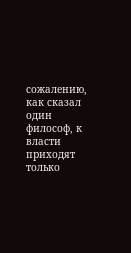сожалению, как сказал один философ, к власти приходят только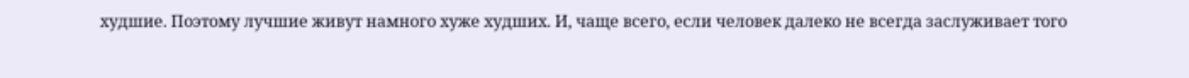худшие. Поэтому лучшие живут намного хуже худших. И, чаще всего, если человек далеко не всегда заслуживает того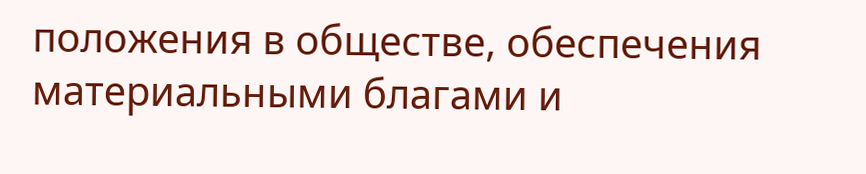положения в обществе, обеспечения материальными благами и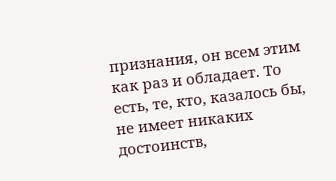признания, он всем этим как раз и обладает. То есть, те, кто, казалось бы, не имеет никаких достоинств,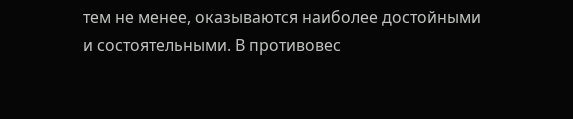тем не менее, оказываются наиболее достойными и состоятельными. В противовес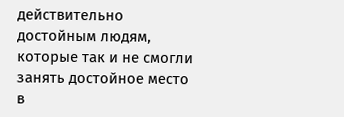действительно достойным людям, которые так и не смогли занять достойное место в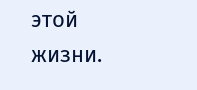этой жизни.